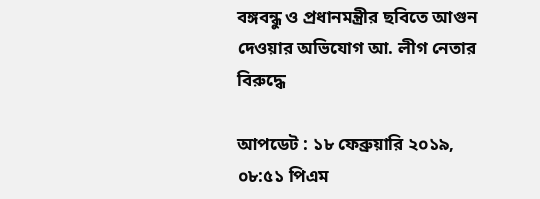বঙ্গবন্ধু ও প্রধানমন্ত্রীর ছবিতে আগুন দেওয়ার অভিযোগ আ. লীগ নেতার বিরুদ্ধে

আপডেট : ১৮ ফেব্রুয়ারি ২০১৯, ০৮:৫১ পিএম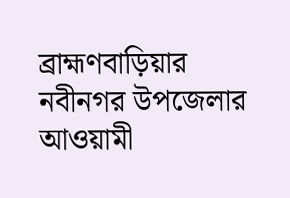ব্রাহ্মণবাড়িয়ার নবীনগর উপজেলার আওয়ামী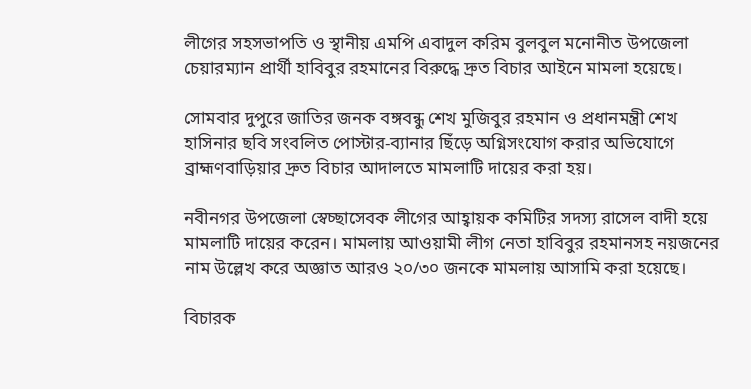লীগের সহসভাপতি ও স্থানীয় এমপি এবাদুল করিম বুলবুল মনোনীত উপজেলা চেয়ারম্যান প্রার্থী হাবিবুর রহমানের বিরুদ্ধে দ্রুত বিচার আইনে মামলা হয়েছে।

সোমবার দুপুরে জাতির জনক বঙ্গবন্ধু শেখ মুজিবুর রহমান ও প্রধানমন্ত্রী শেখ হাসিনার ছবি সংবলিত পোস্টার-ব্যানার ছিঁড়ে অগ্নিসংযোগ করার অভিযোগে ব্রাহ্মণবাড়িয়ার দ্রুত বিচার আদালতে মামলাটি দায়ের করা হয়।

নবীনগর উপজেলা স্বেচ্ছাসেবক লীগের আহ্বায়ক কমিটির সদস্য রাসেল বাদী হয়ে মামলাটি দায়ের করেন। মামলায় আওয়ামী লীগ নেতা হাবিবুর রহমানসহ নয়জনের নাম উল্লেখ করে অজ্ঞাত আরও ২০/৩০ জনকে মামলায় আসামি করা হয়েছে।

বিচারক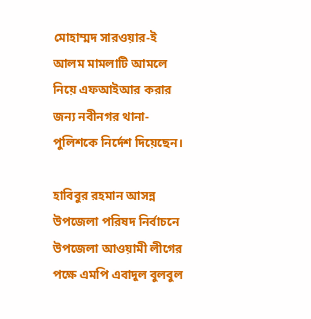মোহাম্মদ সারওয়ার-ই আলম মামলাটি আমলে নিয়ে এফআইআর করার জন্য নবীনগর থানা-পুলিশকে নির্দেশ দিয়েছেন।

হাবিবুর রহমান আসন্ন উপজেলা পরিষদ নির্বাচনে উপজেলা আওয়ামী লীগের পক্ষে এমপি এবাদুল বুলবুল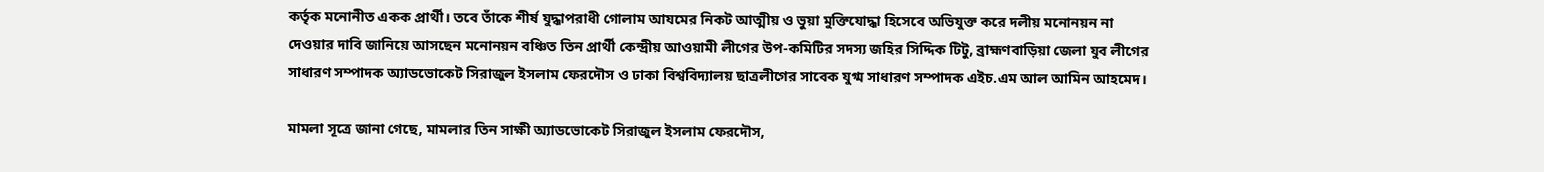কর্তৃক মনোনীত একক প্রার্থী। তবে তাঁকে শীর্ষ যুদ্ধাপরাধী গোলাম আযমের নিকট আত্মীয় ও ভুয়া মুক্তিযোদ্ধা হিসেবে অভিযুক্ত করে দলীয় মনোনয়ন না দেওয়ার দাবি জানিয়ে আসছেন মনোনয়ন বঞ্চিত তিন প্রার্থী কেন্দ্রীয় আওয়ামী লীগের উপ-কমিটির সদস্য জহির সিদ্দিক টিটু, ব্রাহ্মণবাড়িয়া জেলা যুব লীগের সাধারণ সম্পাদক অ্যাডভোকেট সিরাজুল ইসলাম ফেরদৌস ও ঢাকা বিশ্ববিদ্যালয় ছাত্রলীগের সাবেক যুগ্ম সাধারণ সম্পাদক এইচ.এম আল আমিন আহমেদ।

মামলা সূত্রে জানা গেছে, মামলার তিন সাক্ষী অ্যাডভোকেট সিরাজুল ইসলাম ফেরদৌস,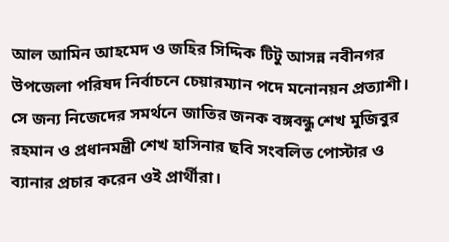আল আমিন আহমেদ ও জহির সিদ্দিক টিটু আসন্ন নবীনগর উপজেলা পরিষদ নির্বাচনে চেয়ারম্যান পদে মনোনয়ন প্রত্যাশী। সে জন্য নিজেদের সমর্থনে জাতির জনক বঙ্গবন্ধু শেখ মুজিবুর রহমান ও প্রধানমন্ত্রী শেখ হাসিনার ছবি সংবলিত পোস্টার ও ব্যানার প্রচার করেন ওই প্রার্থীরা।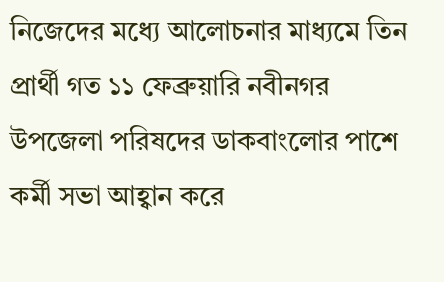নিজেদের মধ্যে আলোচনার মাধ্যমে তিন প্রার্থী গত ১১ ফেব্রুয়ারি নবীনগর উপজেলা পরিষদের ডাকবাংলোর পাশে কর্মী সভা আহ্বান করে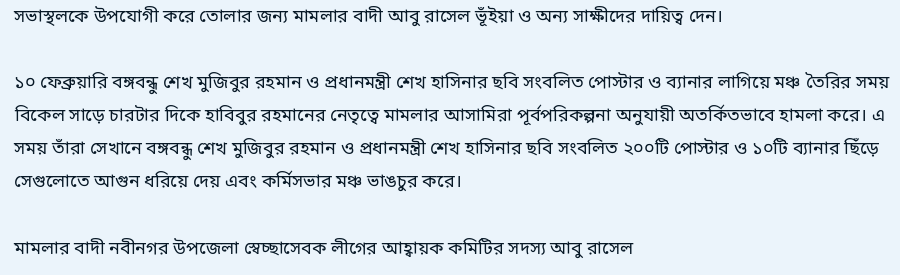সভাস্থলকে উপযোগী করে তোলার জন্য মামলার বাদী আবু রাসেল ভূঁইয়া ও অন্য সাক্ষীদের দায়িত্ব দেন।

১০ ফেব্রুয়ারি বঙ্গবন্ধু শেখ মুজিবুর রহমান ও প্রধানমন্ত্রী শেখ হাসিনার ছবি সংবলিত পোস্টার ও ব্যানার লাগিয়ে মঞ্চ তৈরির সময় বিকেল সাড়ে চারটার দিকে হাবিবুর রহমানের নেতৃত্বে মামলার আসামিরা পূর্বপরিকল্পনা অনুযায়ী অতর্কিতভাবে হামলা করে। এ সময় তাঁরা সেখানে বঙ্গবন্ধু শেখ মুজিবুর রহমান ও প্রধানমন্ত্রী শেখ হাসিনার ছবি সংবলিত ২০০টি পোস্টার ও ১০টি ব্যানার ছিঁড়ে সেগুলোতে আগুন ধরিয়ে দেয় এবং কর্মিসভার মঞ্চ ভাঙচুর করে।

মামলার বাদী নবীনগর উপজেলা স্বেচ্ছাসেবক লীগের আহ্বায়ক কমিটির সদস্য আবু রাসেল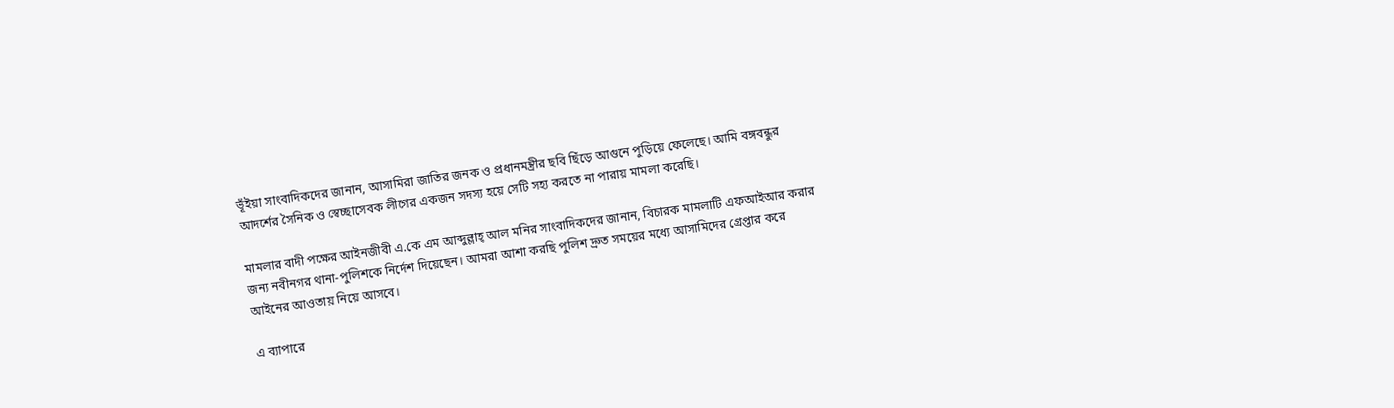ভূঁইয়া সাংবাদিকদের জানান, আসামিরা জাতির জনক ও প্রধানমন্ত্রীর ছবি ছিঁড়ে আগুনে পুড়িয়ে ফেলেছে। আমি বঙ্গবন্ধুর আদর্শের সৈনিক ও স্বেচ্ছাসেবক লীগের একজন সদস্য হয়ে সেটি সহ্য করতে না পারায় মামলা করেছি।

মামলার বাদী পক্ষের আইনজীবী এ.কে এম আব্দুল্লাহ্ আল মনির সাংবাদিকদের জানান, বিচারক মামলাটি এফআইআর করার জন্য নবীনগর থানা-পুলিশকে নির্দেশ দিয়েছেন। আমরা আশা করছি পুলিশ দ্রুত সময়ের মধ্যে আসামিদের গ্রেপ্তার করে আইনের আওতায় নিয়ে আসবে।

এ ব্যাপারে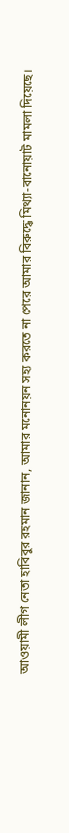আওয়ামী লীগ নেতা হাবিবুর রহমান জানান, আমার মনোনয়ন সহ্য করতে না পেরে আমার বিরুদ্ধে মিথ্যা-বানোয়াট মামলা দিয়েছে।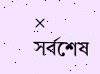×
সর্বশেষ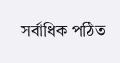সর্বাধিক পঠিত